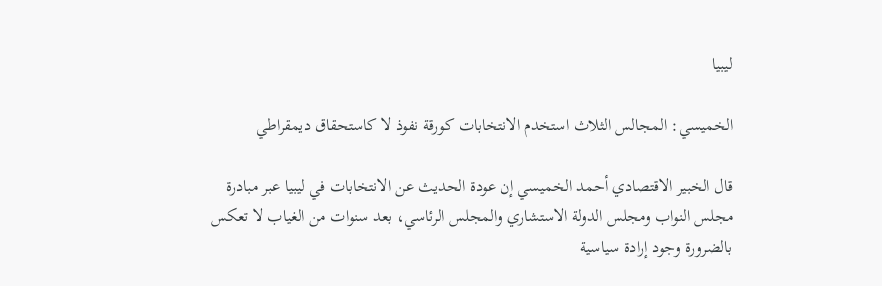ليبيا

الخميسي: المجالس الثلاث استخدم الانتخابات كورقة نفوذ لا كاستحقاق ديمقراطي

قال الخبير الاقتصادي أحمد الخميسي إن عودة الحديث عن الانتخابات في ليبيا عبر مبادرة مجلس النواب ومجلس الدولة الاستشاري والمجلس الرئاسي، بعد سنوات من الغياب لا تعكس بالضرورة وجود إرادة سياسية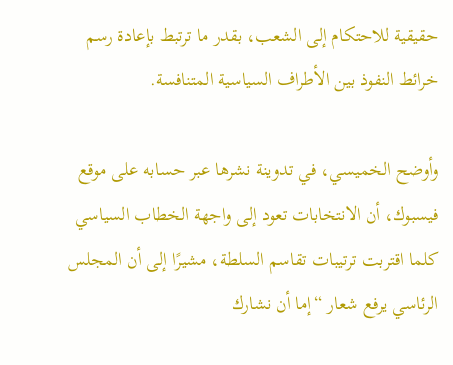حقيقية للاحتكام إلى الشعب، بقدر ما ترتبط بإعادة رسم خرائط النفوذ بين الأطراف السياسية المتنافسة.

وأوضح الخميسي، في تدوينة نشرها عبر حسابه على موقع فيسبوك، أن الانتخابات تعود إلى واجهة الخطاب السياسي كلما اقتربت ترتيبات تقاسم السلطة، مشيرًا إلى أن المجلس الرئاسي يرفع شعار “إما أن نشارك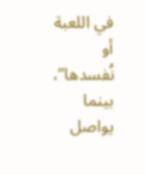في اللعبة أو نُفسدها”، بينما يواصل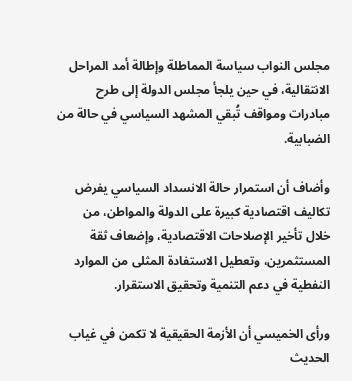مجلس النواب سياسة المماطلة وإطالة أمد المراحل الانتقالية، في حين يلجأ مجلس الدولة إلى طرح مبادرات ومواقف تُبقي المشهد السياسي في حالة من الضبابية.

وأضاف أن استمرار حالة الانسداد السياسي يفرض تكاليف اقتصادية كبيرة على الدولة والمواطن، من خلال تأخير الإصلاحات الاقتصادية، وإضعاف ثقة المستثمرين، وتعطيل الاستفادة المثلى من الموارد النفطية في دعم التنمية وتحقيق الاستقرار.

ورأى الخميسي أن الأزمة الحقيقية لا تكمن في غياب الحديث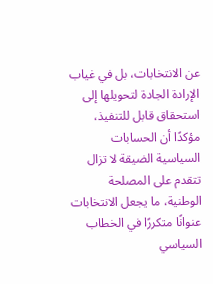عن الانتخابات، بل في غياب الإرادة الجادة لتحويلها إلى استحقاق قابل للتنفيذ، مؤكدًا أن الحسابات السياسية الضيقة لا تزال تتقدم على المصلحة الوطنية، ما يجعل الانتخابات عنوانًا متكررًا في الخطاب السياسي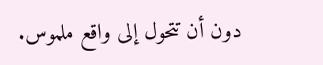دون أن تتحول إلى واقع ملموس.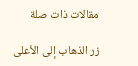مقالات ذات صلة

زر الذهاب إلى الأعلى